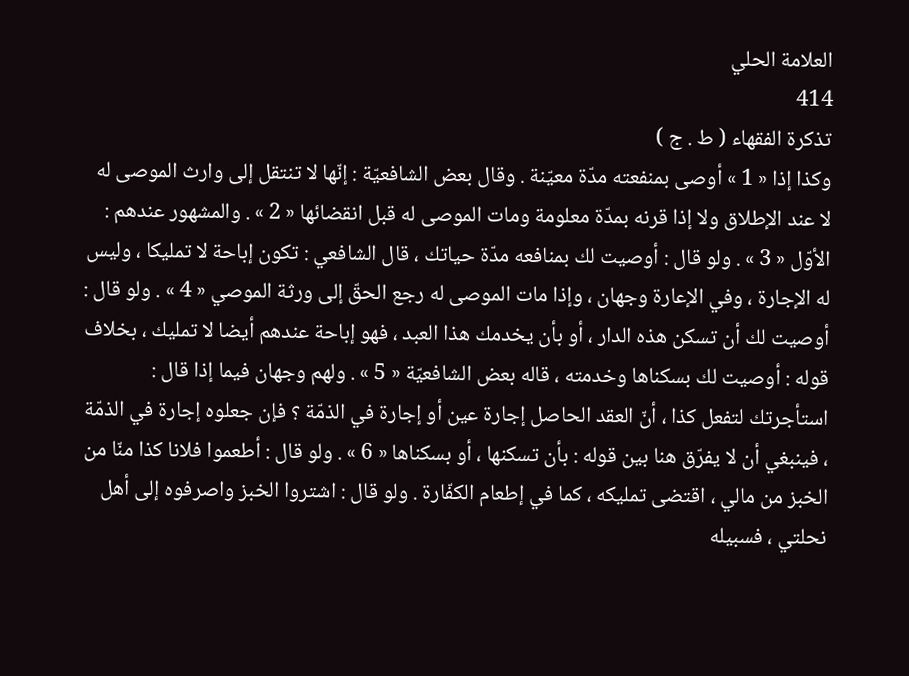العلامة الحلي
414
تذكرة الفقهاء ( ط . ج )
وكذا إذا « 1 » أوصى بمنفعته مدّة معيّنة . وقال بعض الشافعيّة : إنّها لا تنتقل إلى وارث الموصى له لا عند الإطلاق ولا إذا قرنه بمدّة معلومة ومات الموصى له قبل انقضائها « 2 » . والمشهور عندهم : الأوّل « 3 » . ولو قال : أوصيت لك بمنافعه مدّة حياتك ، قال الشافعي : تكون إباحة لا تمليكا ، وليس له الإجارة ، وفي الإعارة وجهان ، وإذا مات الموصى له رجع الحقّ إلى ورثة الموصي « 4 » . ولو قال : أوصيت لك أن تسكن هذه الدار ، أو بأن يخدمك هذا العبد ، فهو إباحة عندهم أيضا لا تمليك ، بخلاف قوله : أوصيت لك بسكناها وخدمته ، قاله بعض الشافعيّة « 5 » . ولهم وجهان فيما إذا قال : استأجرتك لتفعل كذا ، أنّ العقد الحاصل إجارة عين أو إجارة في الذمّة ؟ فإن جعلوه إجارة في الذمّة ، فينبغي أن لا يفرّق هنا بين قوله : بأن تسكنها ، أو بسكناها « 6 » . ولو قال : أطعموا فلانا كذا منّا من الخبز من مالي ، اقتضى تمليكه ، كما في إطعام الكفّارة . ولو قال : اشتروا الخبز واصرفوه إلى أهل نحلتي ، فسبيله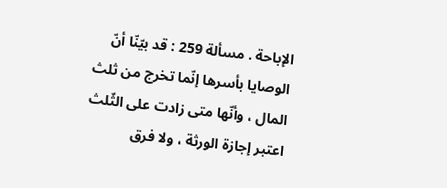الإباحة . مسألة 259 : قد بيّنّا أنّ الوصايا بأسرها إنّما تخرج من ثلث المال ، وأنّها متى زادت على الثّلث اعتبر إجازة الورثة ، ولا فرق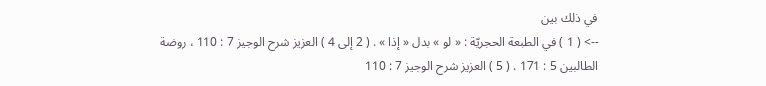في ذلك بين
--> ( 1 ) في الطبعة الحجريّة : « لو » بدل « إذا » . ( 2 إلى 4 ) العزيز شرح الوجيز 7 : 110 ، روضة الطالبين 5 : 171 . ( 5 ) العزيز شرح الوجيز 7 : 110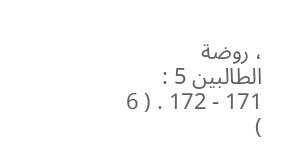، روضة الطالبين 5 : 171 - 172 . ( 6 )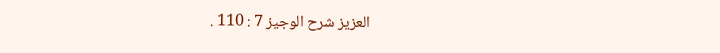العزيز شرح الوجيز 7 : 110 .